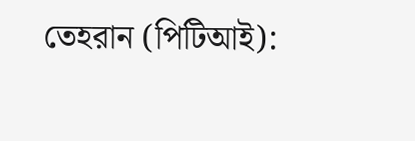তেহরান (পিটিআই):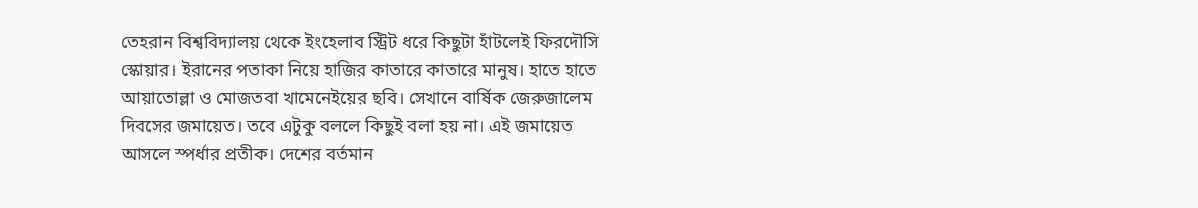তেহরান বিশ্ববিদ্যালয় থেকে ইংহেলাব স্ট্রিট ধরে কিছুটা হাঁটলেই ফিরদৌসি স্কোয়ার। ইরানের পতাকা নিয়ে হাজির কাতারে কাতারে মানুষ। হাতে হাতে আয়াতোল্লা ও মোজতবা খামেনেইয়ের ছবি। সেখানে বার্ষিক জেরুজালেম দিবসের জমায়েত। তবে এটুকু বললে কিছুই বলা হয় না। এই জমায়েত আসলে স্পর্ধার প্রতীক। দেশের বর্তমান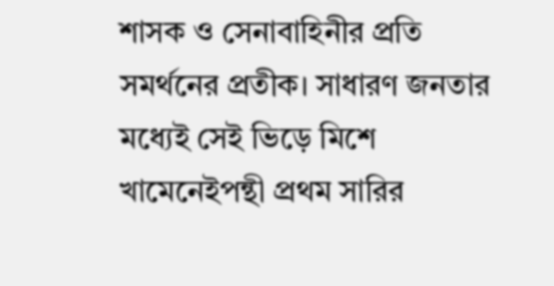শাসক ও সেনাবাহিনীর প্রতি সমর্থনের প্রতীক। সাধারণ জনতার মধ্যেই সেই ভিড়ে মিশে খামেনেইপন্থী প্রথম সারির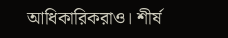আধিকারিকরাও। শীর্ষ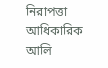নিরাপত্তা আধিকারিক আলি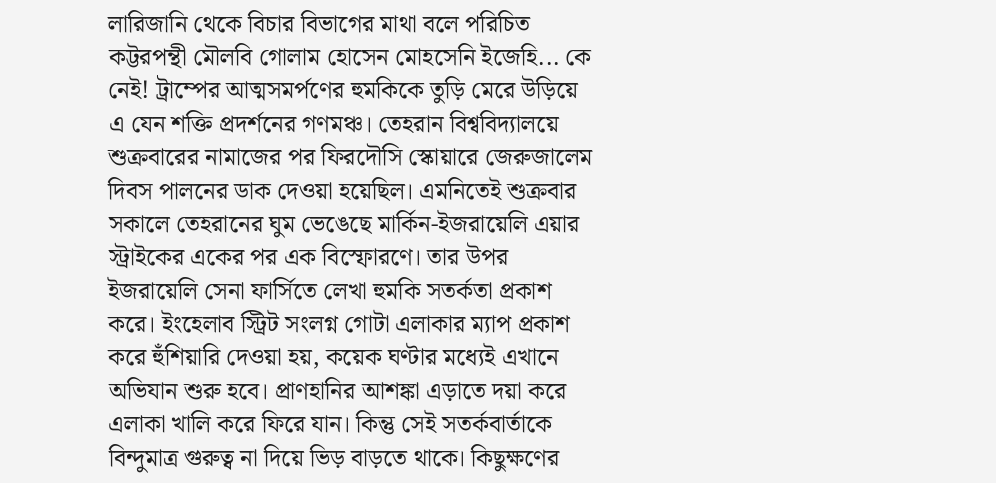লারিজানি থেকে বিচার বিভাগের মাথা বলে পরিচিত কট্টরপন্থী মৌলবি গোলাম হোসেন মোহসেনি ইজেহি... কে নেই! ট্রাম্পের আত্মসমর্পণের হুমকিকে তুড়ি মেরে উড়িয়ে এ যেন শক্তি প্রদর্শনের গণমঞ্চ। তেহরান বিশ্ববিদ্যালয়ে শুক্রবারের নামাজের পর ফিরদৌসি স্কোয়ারে জেরুজালেম দিবস পালনের ডাক দেওয়া হয়েছিল। এমনিতেই শুক্রবার সকালে তেহরানের ঘুম ভেঙেছে মার্কিন-ইজরায়েলি এয়ার স্ট্রাইকের একের পর এক বিস্ফোরণে। তার উপর ইজরায়েলি সেনা ফার্সিতে লেখা হুমকি সতর্কতা প্রকাশ করে। ইংহেলাব স্ট্রিট সংলগ্ন গোটা এলাকার ম্যাপ প্রকাশ করে হুঁশিয়ারি দেওয়া হয়, কয়েক ঘণ্টার মধ্যেই এখানে অভিযান শুরু হবে। প্রাণহানির আশঙ্কা এড়াতে দয়া করে এলাকা খালি করে ফিরে যান। কিন্তু সেই সতর্কবার্তাকে বিন্দুমাত্র গুরুত্ব না দিয়ে ভিড় বাড়তে থাকে। কিছুক্ষণের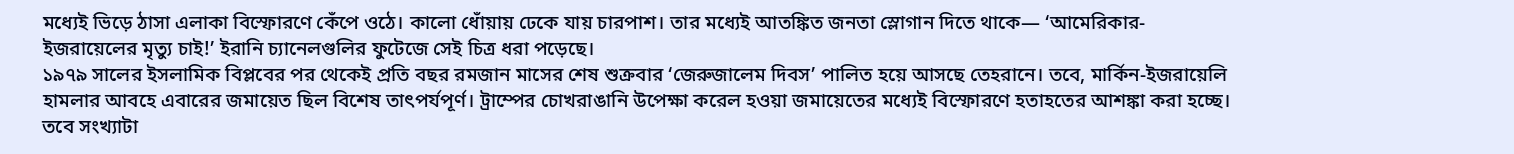মধ্যেই ভিড়ে ঠাসা এলাকা বিস্ফোরণে কেঁপে ওঠে। কালো ধোঁয়ায় ঢেকে যায় চারপাশ। তার মধ্যেই আতঙ্কিত জনতা স্লোগান দিতে থাকে— ‘আমেরিকার-ইজরায়েলের মৃত্যু চাই!’ ইরানি চ্যানেলগুলির ফুটেজে সেই চিত্র ধরা পড়েছে।
১৯৭৯ সালের ইসলামিক বিপ্লবের পর থেকেই প্রতি বছর রমজান মাসের শেষ শুক্রবার ‘জেরুজালেম দিবস’ পালিত হয়ে আসছে তেহরানে। তবে, মার্কিন-ইজরায়েলি হামলার আবহে এবারের জমায়েত ছিল বিশেষ তাৎপর্যপূর্ণ। ট্রাম্পের চোখরাঙানি উপেক্ষা করেল হওয়া জমায়েতের মধ্যেই বিস্ফোরণে হতাহতের আশঙ্কা করা হচ্ছে। তবে সংখ্যাটা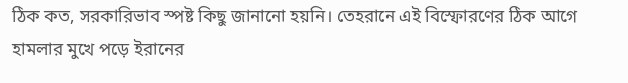ঠিক কত, সরকারিভাব স্পষ্ট কিছু জানানো হয়নি। তেহরানে এই বিস্ফোরণের ঠিক আগে হামলার মুখে পড়ে ইরানের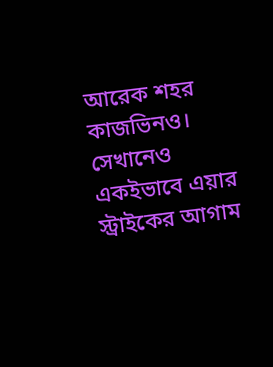আরেক শহর কাজভিনও। সেখানেও একইভাবে এয়ার স্ট্রাইকের আগাম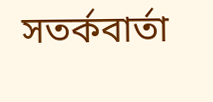সতর্কবার্তা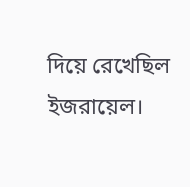দিয়ে রেখেছিল ইজরায়েল।